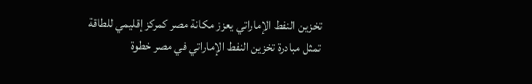تخزين النفط الإماراتي يعزز مكانة مصر كمركز إقليمي للطاقة
تمثل مبادرة تخزين النفط الإماراتي في مصر خطوة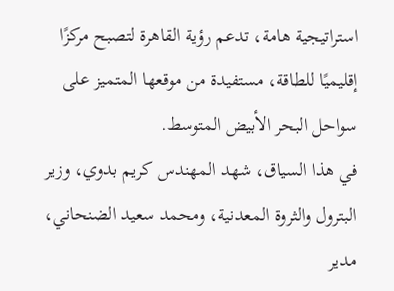استراتيجية هامة، تدعم رؤية القاهرة لتصبح مركزًا إقليميًا للطاقة، مستفيدة من موقعها المتميز على سواحل البحر الأبيض المتوسط.
في هذا السياق، شهد المهندس كريم بدوي، وزير البترول والثروة المعدنية، ومحمد سعيد الضنحاني، مدير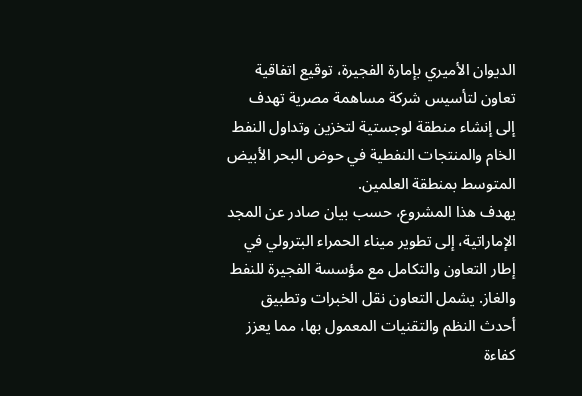الديوان الأميري بإمارة الفجيرة، توقيع اتفاقية تعاون لتأسيس شركة مساهمة مصرية تهدف إلى إنشاء منطقة لوجستية لتخزين وتداول النفط الخام والمنتجات النفطية في حوض البحر الأبيض المتوسط بمنطقة العلمين.
يهدف هذا المشروع، حسب بيان صادر عن المجد الإماراتية، إلى تطوير ميناء الحمراء البترولي في إطار التعاون والتكامل مع مؤسسة الفجيرة للنفط والغاز. يشمل التعاون نقل الخبرات وتطبيق أحدث النظم والتقنيات المعمول بها، مما يعزز كفاءة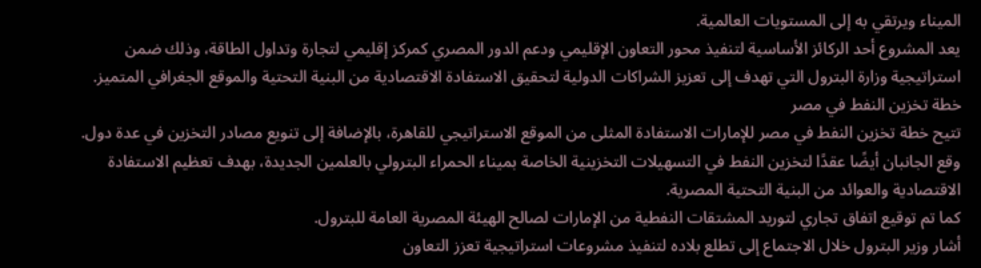الميناء ويرتقي به إلى المستويات العالمية.
يعد المشروع أحد الركائز الأساسية لتنفيذ محور التعاون الإقليمي ودعم الدور المصري كمركز إقليمي لتجارة وتداول الطاقة، وذلك ضمن استراتيجية وزارة البترول التي تهدف إلى تعزيز الشراكات الدولية لتحقيق الاستفادة الاقتصادية من البنية التحتية والموقع الجغرافي المتميز.
خطة تخزين النفط في مصر
تتيح خطة تخزين النفط في مصر للإمارات الاستفادة المثلى من الموقع الاستراتيجي للقاهرة، بالإضافة إلى تنويع مصادر التخزين في عدة دول.
وقع الجانبان أيضًا عقدًا لتخزين النفط في التسهيلات التخزينية الخاصة بميناء الحمراء البترولي بالعلمين الجديدة، بهدف تعظيم الاستفادة الاقتصادية والعوائد من البنية التحتية المصرية.
كما تم توقيع اتفاق تجاري لتوريد المشتقات النفطية من الإمارات لصالح الهيئة المصرية العامة للبترول.
أشار وزير البترول خلال الاجتماع إلى تطلع بلاده لتنفيذ مشروعات استراتيجية تعزز التعاون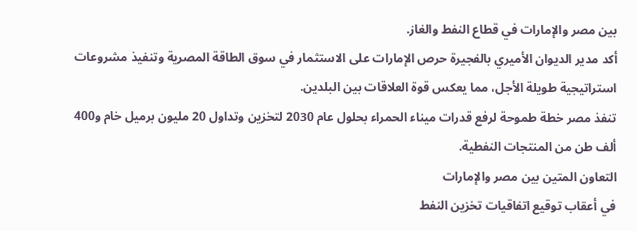بين مصر والإمارات في قطاع النفط والغاز.
أكد مدير الديوان الأميري بالفجيرة حرص الإمارات على الاستثمار في سوق الطاقة المصرية وتنفيذ مشروعات استراتيجية طويلة الأجل، مما يعكس قوة العلاقات بين البلدين.
تنفذ مصر خطة طموحة لرفع قدرات ميناء الحمراء بحلول عام 2030 لتخزين وتداول 20 مليون برميل خام و400 ألف طن من المنتجات النفطية.
التعاون المتين بين مصر والإمارات
في أعقاب توقيع اتفاقيات تخزين النفط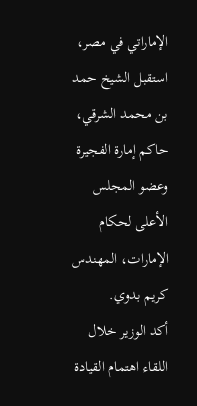الإماراتي في مصر، استقبل الشيخ حمد بن محمد الشرقي، حاكم إمارة الفجيرة وعضو المجلس الأعلى لحكام الإمارات، المهندس كريم بدوي.
أكد الوزير خلال اللقاء اهتمام القيادة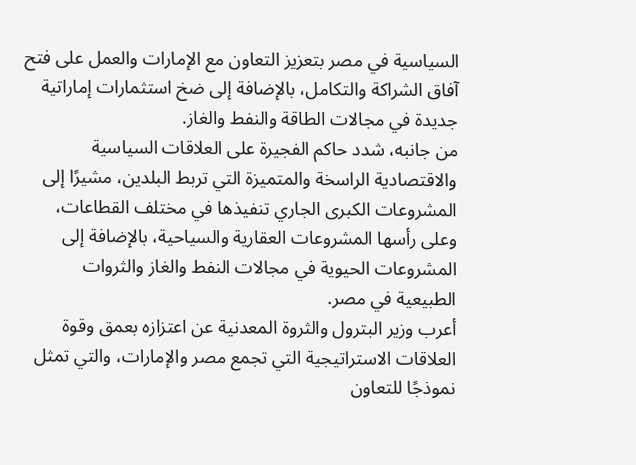السياسية في مصر بتعزيز التعاون مع الإمارات والعمل على فتح آفاق الشراكة والتكامل، بالإضافة إلى ضخ استثمارات إماراتية جديدة في مجالات الطاقة والنفط والغاز.
من جانبه، شدد حاكم الفجيرة على العلاقات السياسية والاقتصادية الراسخة والمتميزة التي تربط البلدين، مشيرًا إلى المشروعات الكبرى الجاري تنفيذها في مختلف القطاعات، وعلى رأسها المشروعات العقارية والسياحية، بالإضافة إلى المشروعات الحيوية في مجالات النفط والغاز والثروات الطبيعية في مصر.
أعرب وزير البترول والثروة المعدنية عن اعتزازه بعمق وقوة العلاقات الاستراتيجية التي تجمع مصر والإمارات، والتي تمثل نموذجًا للتعاون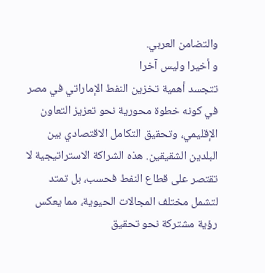والتضامن العربي.
و أخيرا وليس آخرا
تتجسد أهمية تخزين النفط الإماراتي في مصر في كونه خطوة محورية نحو تعزيز التعاون الإقليمي، وتحقيق التكامل الاقتصادي بين البلدين الشقيقين. هذه الشراكة الاستراتيجية لا تقتصر على قطاع النفط فحسب، بل تمتد لتشمل مختلف المجالات الحيوية، مما يعكس رؤية مشتركة نحو تحقيق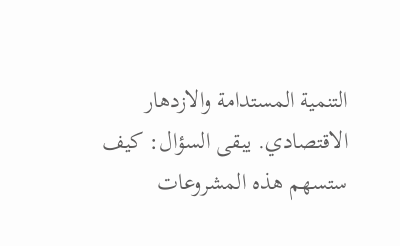التنمية المستدامة والازدهار الاقتصادي. يبقى السؤال: كيف ستسهم هذه المشروعات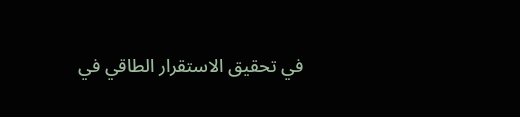في تحقيق الاستقرار الطاقي في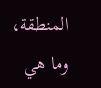المنطقة، وما هي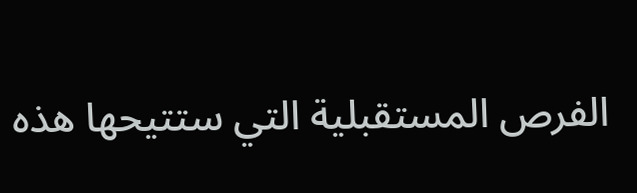الفرص المستقبلية التي ستتيحها هذه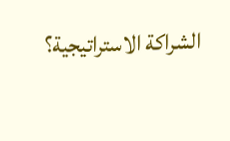الشراكة الاستراتيجية؟